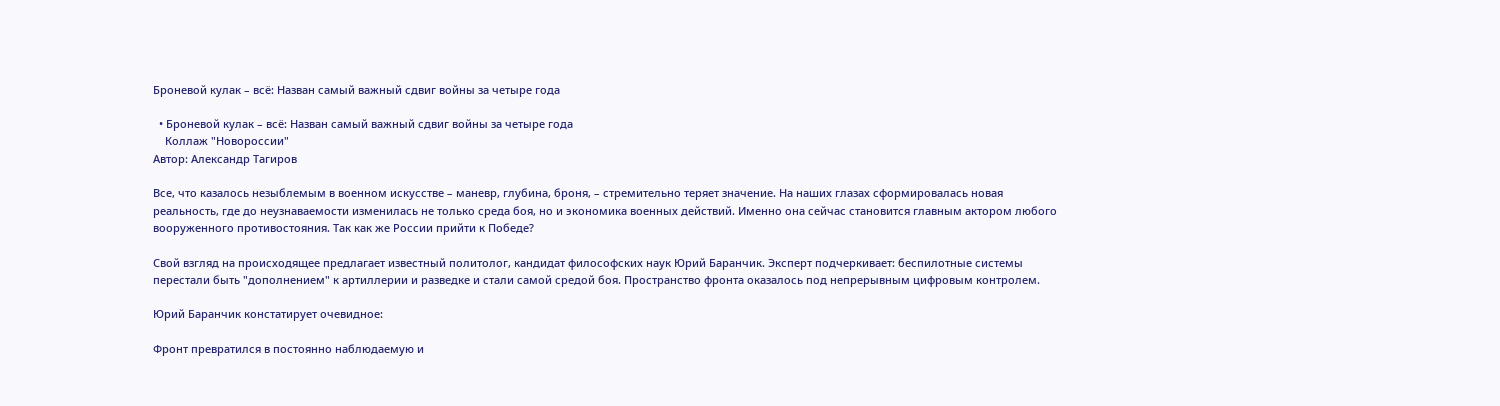Броневой кулак – всё: Назван самый важный сдвиг войны за четыре года

  • Броневой кулак – всё: Назван самый важный сдвиг войны за четыре года
    Коллаж "Новороссии"
Автор: Александр Тагиров

Все, что казалось незыблемым в военном искусстве – маневр, глубина, броня, – стремительно теряет значение. На наших глазах сформировалась новая реальность, где до неузнаваемости изменилась не только среда боя, но и экономика военных действий. Именно она сейчас становится главным актором любого вооруженного противостояния. Так как же России прийти к Победе?

Свой взгляд на происходящее предлагает известный политолог, кандидат философских наук Юрий Баранчик. Эксперт подчеркивает: беспилотные системы перестали быть "дополнением" к артиллерии и разведке и стали самой средой боя. Пространство фронта оказалось под непрерывным цифровым контролем.

Юрий Баранчик констатирует очевидное:

Фронт превратился в постоянно наблюдаемую и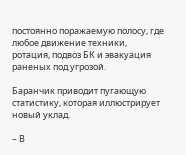постоянно поражаемую полосу, где любое движение техники, ротация, подвоз БК и эвакуация раненых под угрозой.

Баранчик приводит пугающую статистику, которая иллюстрирует новый уклад.

– В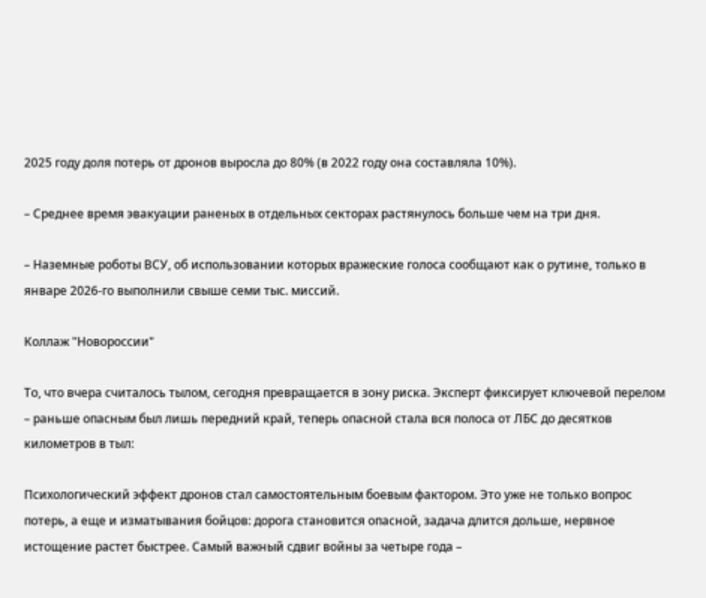2025 году доля потерь от дронов выросла до 80% (в 2022 году она составляла 10%).

– Среднее время эвакуации раненых в отдельных секторах растянулось больше чем на три дня.

– Наземные роботы ВСУ, об использовании которых вражеские голоса сообщают как о рутине, только в январе 2026-го выполнили свыше семи тыс. миссий.

Коллаж "Новороссии"

То, что вчера считалось тылом, сегодня превращается в зону риска. Эксперт фиксирует ключевой перелом – раньше опасным был лишь передний край, теперь опасной стала вся полоса от ЛБС до десятков километров в тыл:

Психологический эффект дронов стал самостоятельным боевым фактором. Это уже не только вопрос потерь, а еще и изматывания бойцов: дорога становится опасной, задача длится дольше, нервное истощение растет быстрее. Самый важный сдвиг войны за четыре года –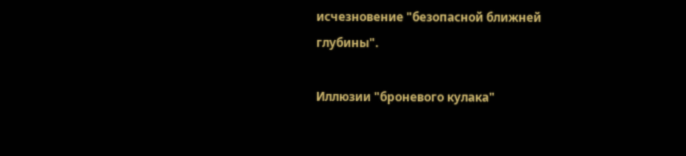исчезновение "безопасной ближней глубины".

Иллюзии "броневого кулака"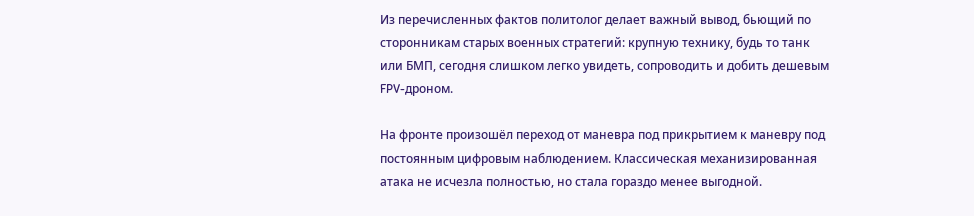Из перечисленных фактов политолог делает важный вывод, бьющий по сторонникам старых военных стратегий: крупную технику, будь то танк или БМП, сегодня слишком легко увидеть, сопроводить и добить дешевым FPV-дроном.

На фронте произошёл переход от маневра под прикрытием к маневру под постоянным цифровым наблюдением. Классическая механизированная атака не исчезла полностью, но стала гораздо менее выгодной.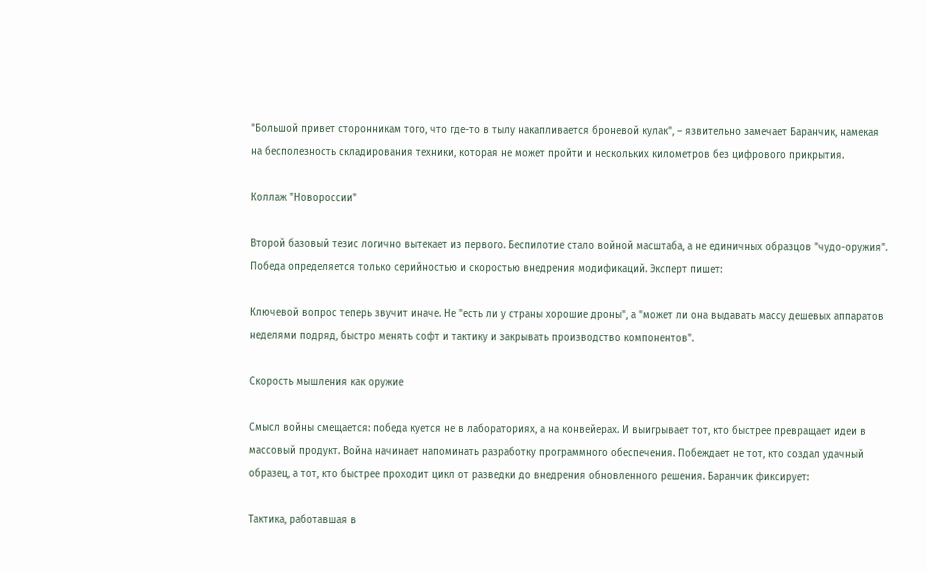"Большой привет сторонникам того, что где-то в тылу накапливается броневой кулак", – язвительно замечает Баранчик, намекая на бесполезность складирования техники, которая не может пройти и нескольких километров без цифрового прикрытия.

Коллаж "Новороссии"

Второй базовый тезис логично вытекает из первого. Беспилотие стало войной масштаба, а не единичных образцов "чудо-оружия". Победа определяется только серийностью и скоростью внедрения модификаций. Эксперт пишет:

Ключевой вопрос теперь звучит иначе. Не "есть ли у страны хорошие дроны", а "может ли она выдавать массу дешевых аппаратов неделями подряд, быстро менять софт и тактику и закрывать производство компонентов".

Скорость мышления как оружие

Смысл войны смещается: победа куется не в лабораториях, а на конвейерах. И выигрывает тот, кто быстрее превращает идеи в массовый продукт. Война начинает напоминать разработку программного обеспечения. Побеждает не тот, кто создал удачный образец, а тот, кто быстрее проходит цикл от разведки до внедрения обновленного решения. Баранчик фиксирует:

Тактика, работавшая в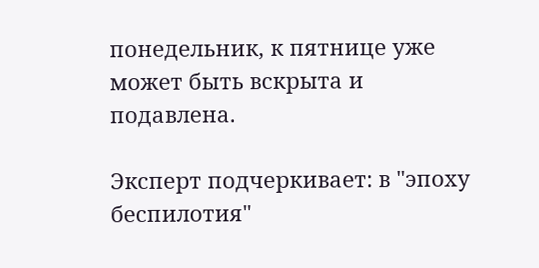понедельник, к пятнице уже может быть вскрыта и подавлена.

Эксперт подчеркивает: в "эпоху беспилотия"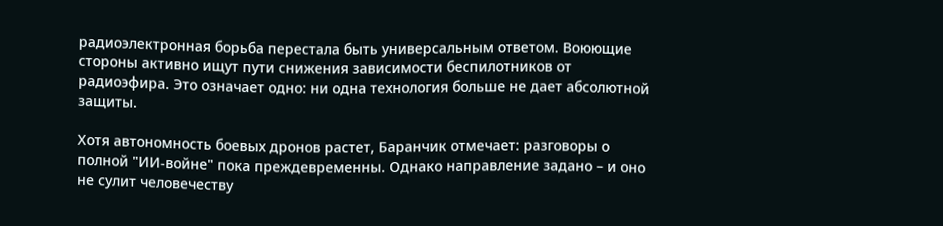радиоэлектронная борьба перестала быть универсальным ответом. Воюющие стороны активно ищут пути снижения зависимости беспилотников от радиоэфира. Это означает одно: ни одна технология больше не дает абсолютной защиты.

Хотя автономность боевых дронов растет, Баранчик отмечает: разговоры о полной "ИИ-войне" пока преждевременны. Однако направление задано – и оно не сулит человечеству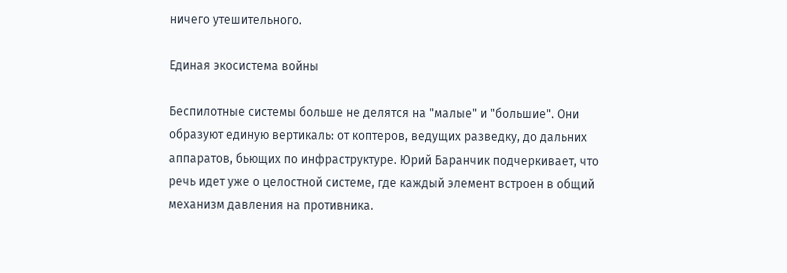ничего утешительного.

Единая экосистема войны

Беспилотные системы больше не делятся на "малые" и "большие". Они образуют единую вертикаль: от коптеров, ведущих разведку, до дальних аппаратов, бьющих по инфраструктуре. Юрий Баранчик подчеркивает, что речь идет уже о целостной системе, где каждый элемент встроен в общий механизм давления на противника.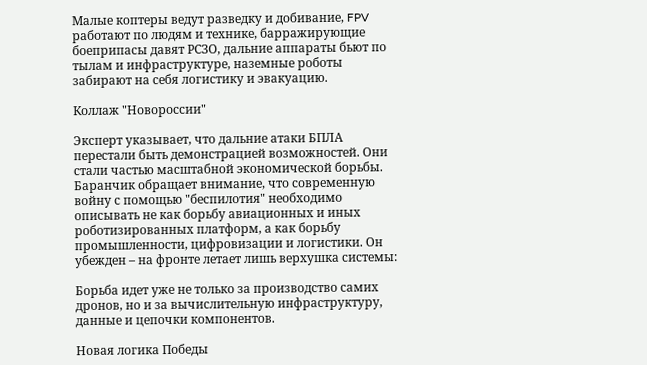Малые коптеры ведут разведку и добивание, FPV работают по людям и технике, барражирующие боеприпасы давят РСЗО, дальние аппараты бьют по тылам и инфраструктуре, наземные роботы забирают на себя логистику и эвакуацию.

Коллаж "Новороссии"

Эксперт указывает, что дальние атаки БПЛА перестали быть демонстрацией возможностей. Они стали частью масштабной экономической борьбы. Баранчик обращает внимание, что современную войну с помощью "беспилотия" необходимо описывать не как борьбу авиационных и иных роботизированных платформ, а как борьбу промышленности, цифровизации и логистики. Он убежден – на фронте летает лишь верхушка системы:

Борьба идет уже не только за производство самих дронов, но и за вычислительную инфраструктуру, данные и цепочки компонентов.

Новая логика Победы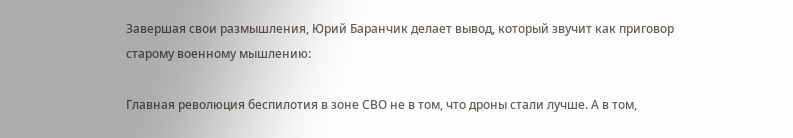Завершая свои размышления, Юрий Баранчик делает вывод, который звучит как приговор старому военному мышлению:

Главная революция беспилотия в зоне СВО не в том, что дроны стали лучше. А в том,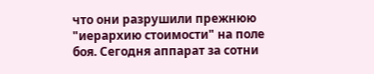что они разрушили прежнюю "иерархию стоимости" на поле боя. Сегодня аппарат за сотни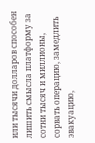или тысячи долларов способен лишить смысла платформу за сотни тысяч и миллионы, сорвать операцию, замедлить эвакуацию,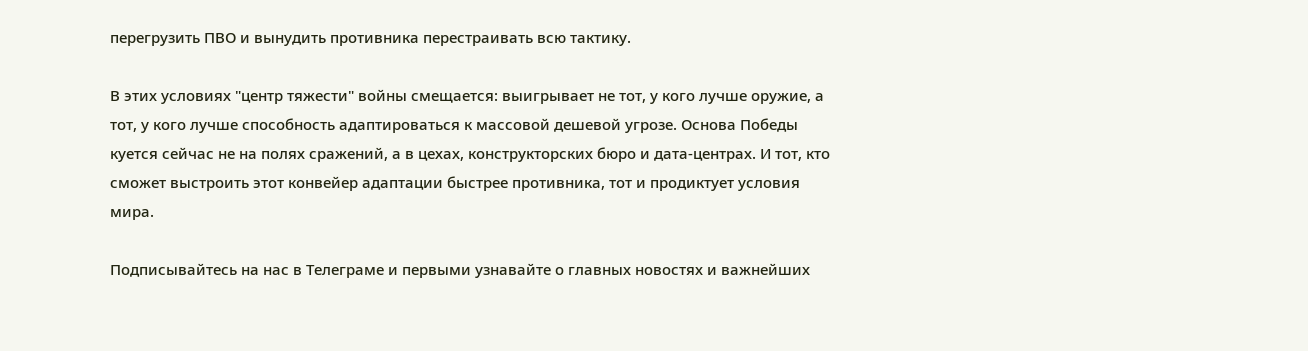перегрузить ПВО и вынудить противника перестраивать всю тактику.

В этих условиях "центр тяжести" войны смещается: выигрывает не тот, у кого лучше оружие, а тот, у кого лучше способность адаптироваться к массовой дешевой угрозе. Основа Победы куется сейчас не на полях сражений, а в цехах, конструкторских бюро и дата-центрах. И тот, кто сможет выстроить этот конвейер адаптации быстрее противника, тот и продиктует условия мира.

Подписывайтесь на нас в Телеграме и первыми узнавайте о главных новостях и важнейших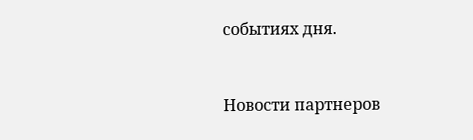событиях дня.


Новости партнеров